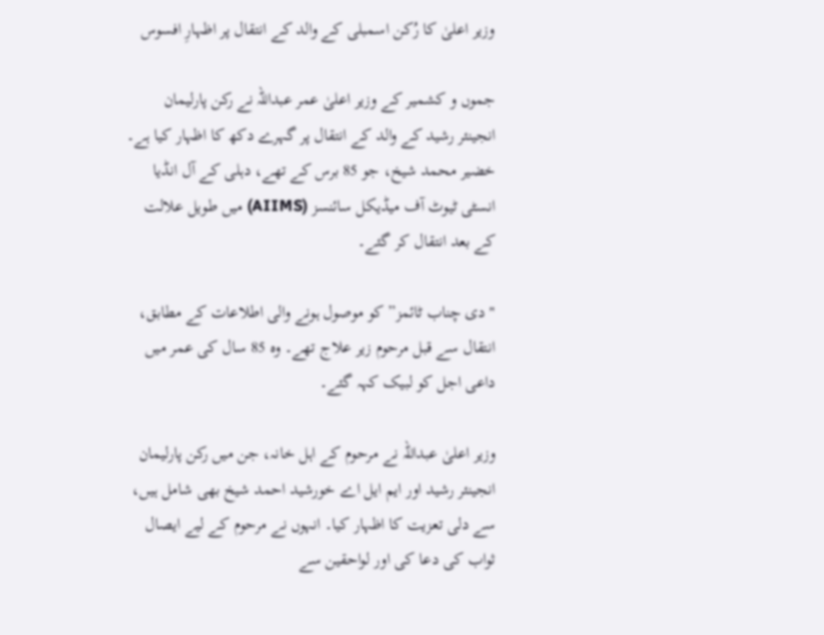وزیر اعلیٰ کا رُکن اسمبلی کے والد کے انتقال پر اظہارِ افسوس

جموں و کشمیر کے وزیر اعلیٰ عمر عبداللہ نے رکن پارلیمان انجینئر رشید کے والد کے انتقال پر گہرے دکھ کا اظہار کیا ہے۔ خضیر محمد شیخ، جو 85 برس کے تھے، دہلی کے آل انڈیا انسٹی ٹیوٹ آف میڈیکل سائنسز (AIIMS) میں طویل علالت کے بعد انتقال کر گئے۔

"دی چناب ٹائمز” کو موصول ہونے والی اطلاعات کے مطابق، انتقال سے قبل مرحوم زیر علاج تھے۔ وہ 85 سال کی عمر میں داعی اجل کو لبیک کہہ گئے۔

وزیر اعلیٰ عبداللہ نے مرحوم کے اہل خانہ، جن میں رکن پارلیمان انجینئر رشید اور ایم ایل اے خورشید احمد شیخ بھی شامل ہیں، سے دلی تعزیت کا اظہار کیا۔ انہوں نے مرحوم کے لیے ایصال ثواب کی دعا کی اور لواحقین سے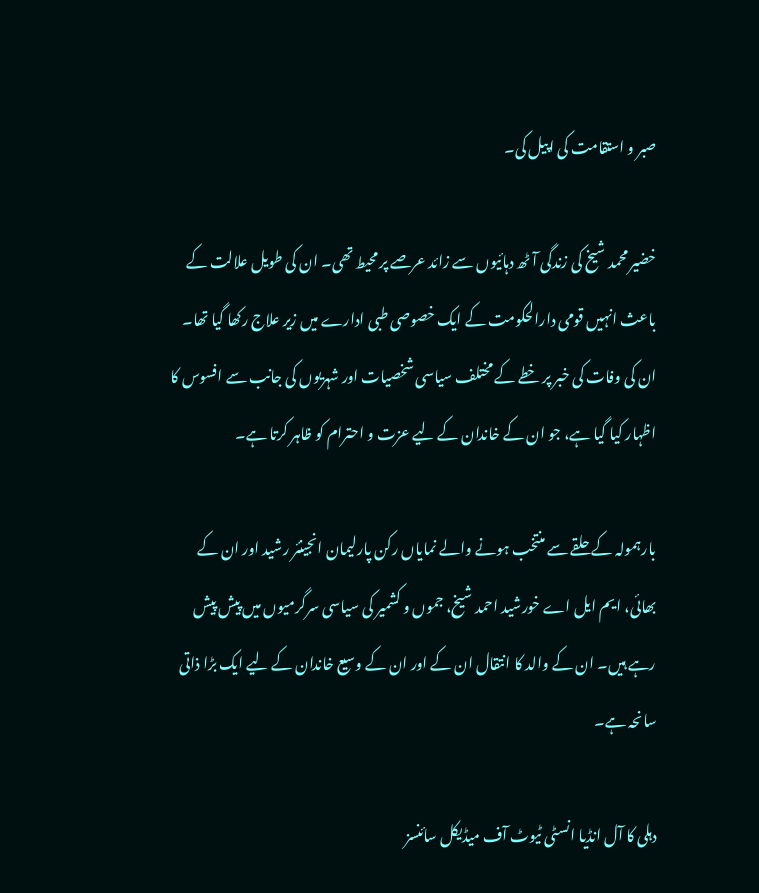صبر و استقامت کی اپیل کی۔

خضیر محمد شیخ کی زندگی آٹھ دہائیوں سے زائد عرصے پر محیط تھی۔ ان کی طویل علالت کے باعث انہیں قومی دارالحکومت کے ایک خصوصی طبی ادارے میں زیر علاج رکھا گیا تھا۔ ان کی وفات کی خبر پر خطے کے مختلف سیاسی شخصیات اور شہریوں کی جانب سے افسوس کا اظہار کیا گیا ہے، جو ان کے خاندان کے لیے عزت و احترام کو ظاہر کرتا ہے۔

بارہمولہ کے حلقے سے منتخب ہونے والے نمایاں رکن پارلیمان انجینئر رشید اور ان کے بھائی، ایم ایل اے خورشید احمد شیخ، جموں و کشمیر کی سیاسی سرگرمیوں میں پیش پیش رہے ہیں۔ ان کے والد کا انتقال ان کے اور ان کے وسیع خاندان کے لیے ایک بڑا ذاتی سانحہ ہے۔

دہلی کا آل انڈیا انسٹی ٹیوٹ آف میڈیکل سائنسز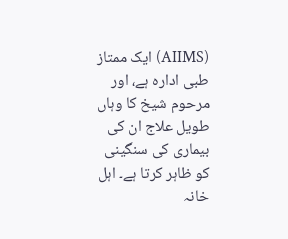(AIIMS) ایک ممتاز طبی ادارہ ہے، اور مرحوم شیخ کا وہاں طویل علاج ان کی بیماری کی سنگینی کو ظاہر کرتا ہے۔ اہل خانہ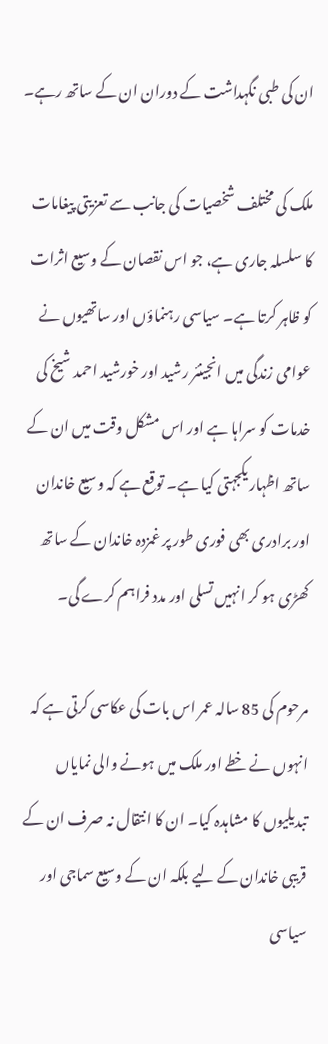ان کی طبی نگہداشت کے دوران ان کے ساتھ رہے۔

ملک کی مختلف شخصیات کی جانب سے تعزیتی پیغامات کا سلسلہ جاری ہے، جو اس نقصان کے وسیع اثرات کو ظاہر کرتا ہے۔ سیاسی رہنماؤں اور ساتھیوں نے عوامی زندگی میں انجینئر رشید اور خورشید احمد شیخ کی خدمات کو سراہا ہے اور اس مشکل وقت میں ان کے ساتھ اظہار یکجہتی کیا ہے۔ توقع ہے کہ وسیع خاندان اور برادری بھی فوری طور پر غمزدہ خاندان کے ساتھ کھڑی ہو کر انہیں تسلی اور مدد فراہم کرے گی۔

مرحوم کی 85 سالہ عمر اس بات کی عکاسی کرتی ہے کہ انہوں نے خطے اور ملک میں ہونے والی نمایاں تبدیلیوں کا مشاہدہ کیا۔ ان کا انتقال نہ صرف ان کے قریبی خاندان کے لیے بلکہ ان کے وسیع سماجی اور سیاسی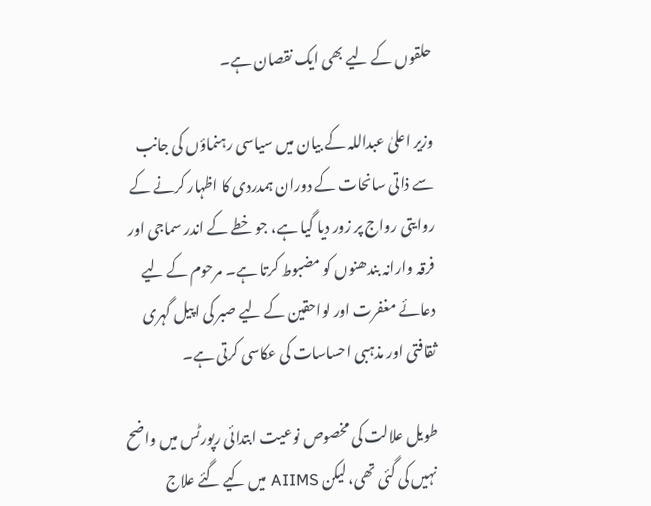حلقوں کے لیے بھی ایک نقصان ہے۔

وزیر اعلیٰ عبداللہ کے بیان میں سیاسی رہنماؤں کی جانب سے ذاتی سانحات کے دوران ہمدردی کا اظہار کرنے کے روایتی رواج پر زور دیا گیا ہے، جو خطے کے اندر سماجی اور فرقہ وارانہ بندھنوں کو مضبوط کرتا ہے۔ مرحوم کے لیے دعائے مغفرت اور لواحقین کے لیے صبر کی اپیل گہری ثقافتی اور مذہبی احساسات کی عکاسی کرتی ہے۔

طویل علالت کی مخصوص نوعیت ابتدائی رپورٹس میں واضح نہیں کی گئی تھی، لیکن AIIMS میں کیے گئے علاج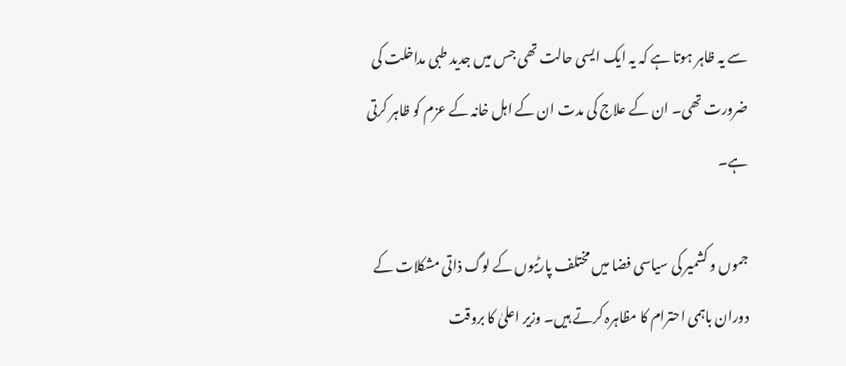سے یہ ظاہر ہوتا ہے کہ یہ ایک ایسی حالت تھی جس میں جدید طبی مداخلت کی ضرورت تھی۔ ان کے علاج کی مدت ان کے اہل خانہ کے عزم کو ظاہر کرتی ہے۔

جموں و کشمیر کی سیاسی فضا میں مختلف پارٹیوں کے لوگ ذاتی مشکلات کے دوران باہمی احترام کا مظاہرہ کرتے ہیں۔ وزیر اعلیٰ کا بروقت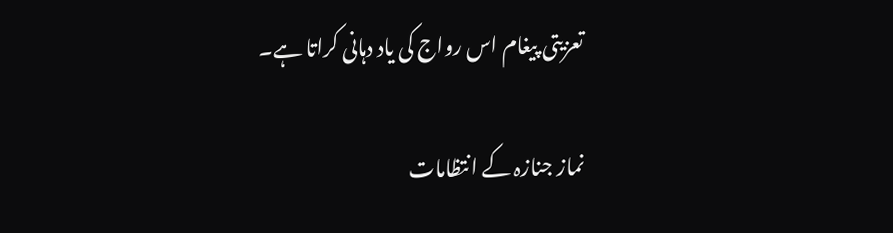تعزیتی پیغام اس رواج کی یاد دہانی کراتا ہے۔

نماز جنازہ کے انتظامات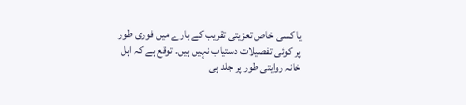یا کسی خاص تعزیتی تقریب کے بارے میں فوری طور پر کوئی تفصیلات دستیاب نہیں ہیں۔ توقع ہے کہ اہل خانہ روایتی طور پر جلد ہی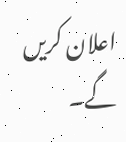اعلان کریں گے۔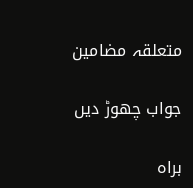متعلقہ مضامین

جواب چھوڑ دیں

براہ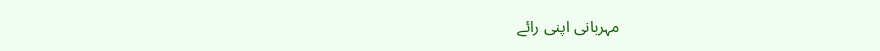مہربانی اپنی رائے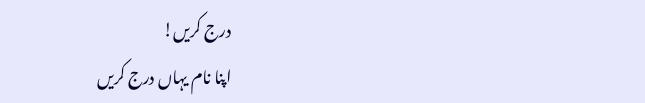درج کریں!
اپنا نام یہاں درج کریں